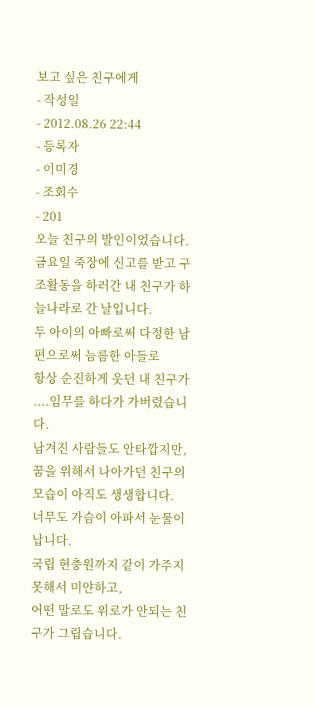보고 싶은 친구에게
- 작성일
- 2012.08.26 22:44
- 등록자
- 이미경
- 조회수
- 201
오늘 친구의 발인이었습니다.
금요일 죽장에 신고를 받고 구조활동을 하러간 내 친구가 하늘나라로 간 날입니다.
두 아이의 아빠로써 다정한 남편으로써 늠름한 아들로
항상 순진하게 웃던 내 친구가 ....임무를 하다가 가버렸습니다.
남겨진 사람들도 안타깝지만, 꿈을 위해서 나아가던 친구의 모습이 아직도 생생합니다.
너무도 가슴이 아파서 눈물이 납니다.
국립 현충원까지 같이 가주지 못해서 미얀하고,
어떤 말로도 위로가 안되는 친구가 그립습니다.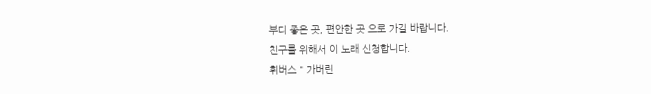부디 좋은 곳, 편안한 곳 으로 가길 바랍니다.
친구를 위해서 이 노래 신청합니다.
휘버스 " 가버린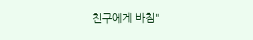친구에게 바침"